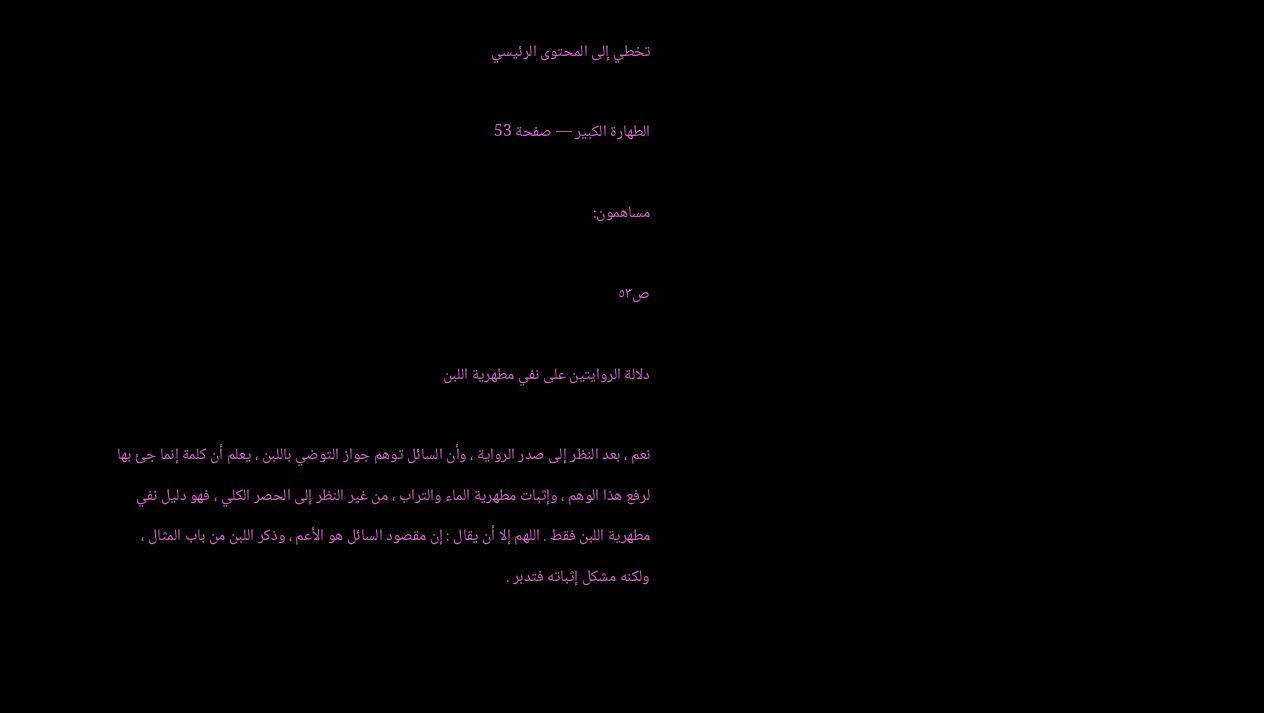تخطي إلى المحتوى الرئيسي

الطهارة الكبير — صفحة 53

مساهمون:

ص٥٣

دلالة الروايتين على نفي مطهرية اللبن

نعم ، بعد النظر إلى صدر الرواية ، وأن السائل توهم جواز التوضي باللبن ، يعلم أن كلمة إنما جئ بها لرفع هذا الوهم ، وإثبات مطهرية الماء والتراب ، من غير النظر إلى الحصر الكلي ، فهو دليل نفي مطهرية اللبن فقط . اللهم إلا أن يقال : إن مقصود السائل هو الأعم ، وذكر اللبن من باب المثال ، ولكنه مشكل إثباته فتدبر .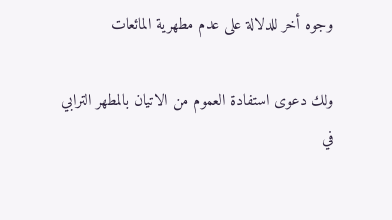وجوه أخر للدلالة على عدم مطهرية المائعات

ولك دعوى استفادة العموم من الاتيان بالمطهر الترابي في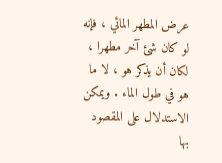عرض المطهر المائي ، فإنه لو كان شئ آخر مطهرا ، لكان أن يذكر هو ، لا ما هو في طول الماء . ويمكن الاستدلال على المقصود بها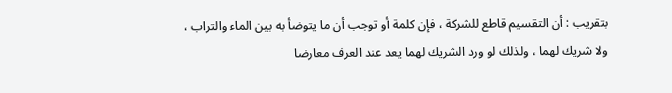بتقريب : أن التقسيم قاطع للشركة ، فإن كلمة أو توجب أن ما يتوضأ به بين الماء والتراب ، ولا شريك لهما ، ولذلك لو ورد الشريك لهما يعد عند العرف معارضا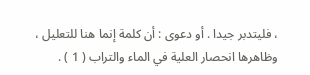، فليتدبر جيدا . أو دعوى : أن كلمة إنما هنا للتعليل ، وظاهرها انحصار العلية في الماء والتراب ( 1 ) .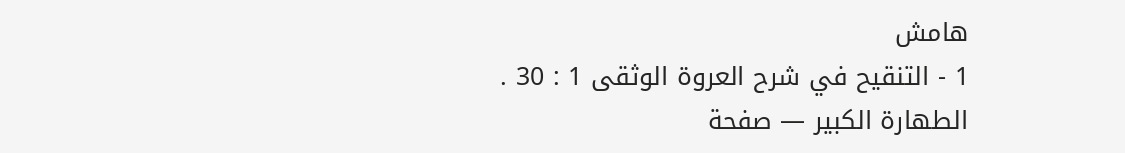هامش
1 - التنقيح في شرح العروة الوثقى 1 : 30 .
الطهارة الكبير — صفحة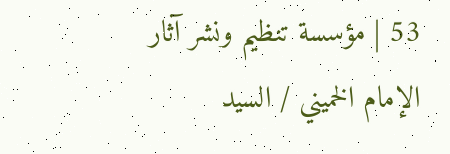53 | مؤسسة تنظيم ونشر آثار الإمام الخميني / السيد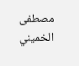مصطفى الخميني